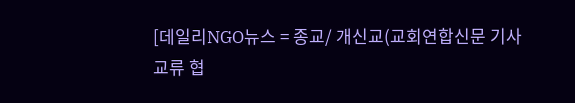[데일리NGO뉴스 = 종교/ 개신교(교회연합신문 기사교류 협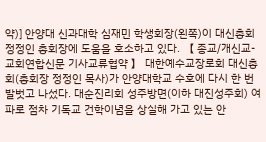약)] 안양대 신과대학 심재민 학생회장(왼쪽)이 대신총회 정정인 총회장에 도움을 호소하고 있다. 【 종교/개신교- 교회연합신문 기사교류협약 】 대한예수교장로회 대신총회(총회장 정정인 목사)가 안양대학교 수호에 다시 한 번 발벗고 나섰다. 대순진리회 성주방면(이하 대진성주회) 여파로 점차 기독교 건학이념을 상실해 가고 있는 안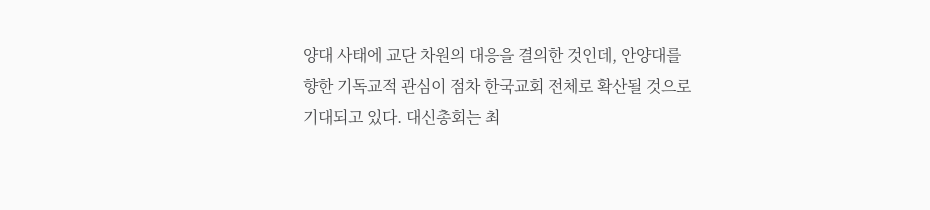양대 사태에 교단 차원의 대응을 결의한 것인데, 안양대를 향한 기독교적 관심이 점차 한국교회 전체로 확산될 것으로 기대되고 있다. 대신총회는 최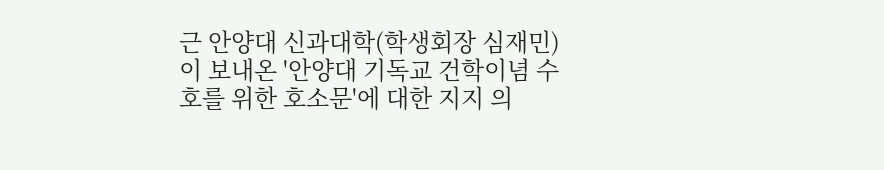근 안양대 신과대학(학생회장 심재민)이 보내온 '안양대 기독교 건학이념 수호를 위한 호소문'에 대한 지지 의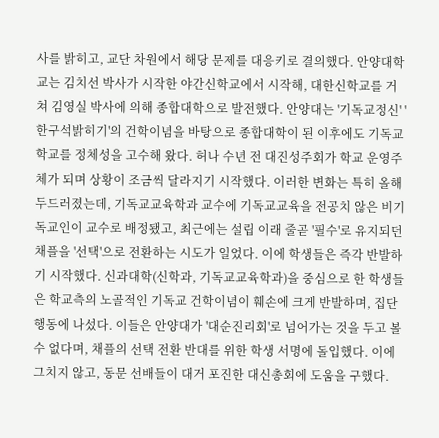사를 밝히고, 교단 차원에서 해당 문제를 대응키로 결의했다. 안양대학교는 김치선 박사가 시작한 야간신학교에서 시작해, 대한신학교를 거쳐 김영실 박사에 의해 종합대학으로 발전했다. 안양대는 '기독교정신' '한구석밝히기'의 건학이념을 바탕으로 종합대학이 된 이후에도 기독교 학교를 정체성을 고수해 왔다. 허나 수년 전 대진성주회가 학교 운영주체가 되며 상황이 조금씩 달라지기 시작했다. 이러한 변화는 특히 올해 두드러졌는데, 기독교교육학과 교수에 기독교교육을 전공치 않은 비기독교인이 교수로 배정됐고, 최근에는 설립 이래 줄곧 '필수'로 유지되던 채플을 '선택'으로 전환하는 시도가 일었다. 이에 학생들은 즉각 반발하기 시작했다. 신과대학(신학과, 기독교교육학과)을 중심으로 한 학생들은 학교측의 노골적인 기독교 건학이념이 훼손에 크게 반발하며, 집단 행동에 나섰다. 이들은 안양대가 '대순진리회'로 넘어가는 것을 두고 볼 수 없다며, 채플의 선택 전환 반대를 위한 학생 서명에 돌입했다. 이에 그치지 않고, 동문 선배들이 대거 포진한 대신총회에 도움을 구했다.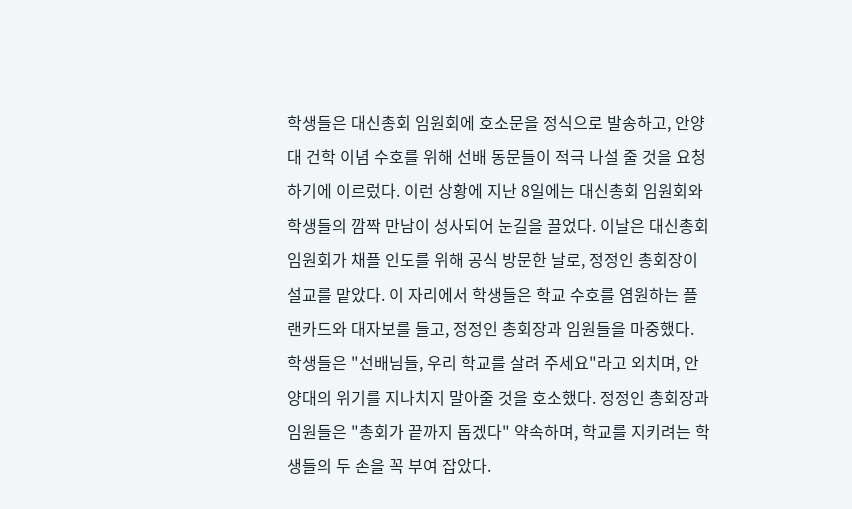학생들은 대신총회 임원회에 호소문을 정식으로 발송하고, 안양대 건학 이념 수호를 위해 선배 동문들이 적극 나설 줄 것을 요청하기에 이르렀다. 이런 상황에 지난 8일에는 대신총회 임원회와 학생들의 깜짝 만남이 성사되어 눈길을 끌었다. 이날은 대신총회 임원회가 채플 인도를 위해 공식 방문한 날로, 정정인 총회장이 설교를 맡았다. 이 자리에서 학생들은 학교 수호를 염원하는 플랜카드와 대자보를 들고, 정정인 총회장과 임원들을 마중했다. 학생들은 "선배님들, 우리 학교를 살려 주세요"라고 외치며, 안양대의 위기를 지나치지 말아줄 것을 호소했다. 정정인 총회장과 임원들은 "총회가 끝까지 돕겠다" 약속하며, 학교를 지키려는 학생들의 두 손을 꼭 부여 잡았다.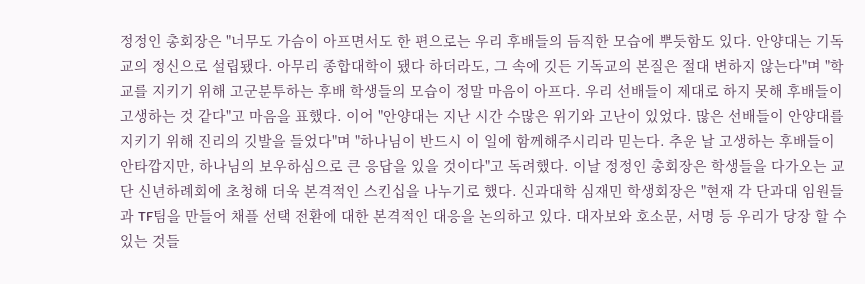정정인 총회장은 "너무도 가슴이 아프면서도 한 편으로는 우리 후배들의 듬직한 모습에 뿌듯함도 있다. 안양대는 기독교의 정신으로 설립됐다. 아무리 종합대학이 됐다 하더라도, 그 속에 깃든 기독교의 본질은 절대 변하지 않는다"며 "학교를 지키기 위해 고군분투하는 후배 학생들의 모습이 정말 마음이 아프다. 우리 선배들이 제대로 하지 못해 후배들이 고생하는 것 같다"고 마음을 표했다. 이어 "안양대는 지난 시간 수많은 위기와 고난이 있었다. 많은 선배들이 안양대를 지키기 위해 진리의 깃발을 들었다"며 "하나님이 반드시 이 일에 함께해주시리라 믿는다. 추운 날 고생하는 후배들이 안타깝지만, 하나님의 보우하심으로 큰 응답을 있을 것이다"고 독려했다. 이날 정정인 총회장은 학생들을 다가오는 교단 신년하례회에 초청해 더욱 본격적인 스킨십을 나누기로 했다. 신과대학 심재민 학생회장은 "현재 각 단과대 임원들과 TF팀을 만들어 채플 선택 전환에 대한 본격적인 대응을 논의하고 있다. 대자보와 호소문, 서명 등 우리가 당장 할 수 있는 것들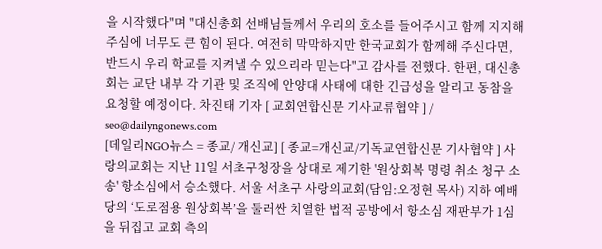을 시작했다"며 "대신총회 선배님들께서 우리의 호소를 들어주시고 함께 지지해 주심에 너무도 큰 힘이 된다. 여전히 막막하지만 한국교회가 함께해 주신다면, 반드시 우리 학교를 지켜낼 수 있으리라 믿는다"고 감사를 전했다. 한편, 대신총회는 교단 내부 각 기관 및 조직에 안양대 사태에 대한 긴급성을 알리고 동참을 요청할 예정이다. 차진태 기자 [ 교회연합신문 기사교류협약 ] / seo@dailyngonews.com
[데일리NGO뉴스 = 종교/ 개신교] [ 종교=개신교/기독교연합신문 기사협약 ] 사랑의교회는 지난 11일 서초구청장을 상대로 제기한 '원상회복 명령 취소 청구 소송' 항소심에서 승소했다. 서울 서초구 사랑의교회(담임:오정현 목사) 지하 예배당의 ‘도로점용 원상회복’을 둘러싼 치열한 법적 공방에서 항소심 재판부가 1심을 뒤집고 교회 측의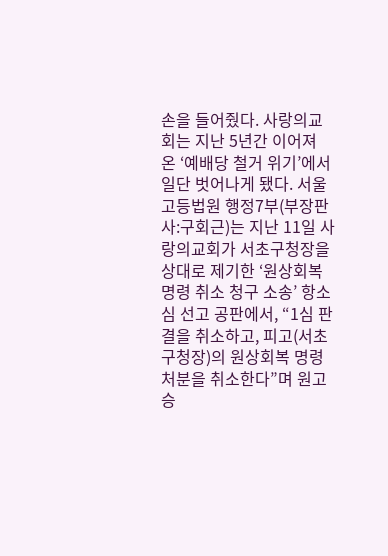손을 들어줬다. 사랑의교회는 지난 5년간 이어져 온 ‘예배당 철거 위기’에서 일단 벗어나게 됐다. 서울고등법원 행정7부(부장판사:구회근)는 지난 11일 사랑의교회가 서초구청장을 상대로 제기한 ‘원상회복 명령 취소 청구 소송’ 항소심 선고 공판에서, “1심 판결을 취소하고, 피고(서초구청장)의 원상회복 명령 처분을 취소한다”며 원고 승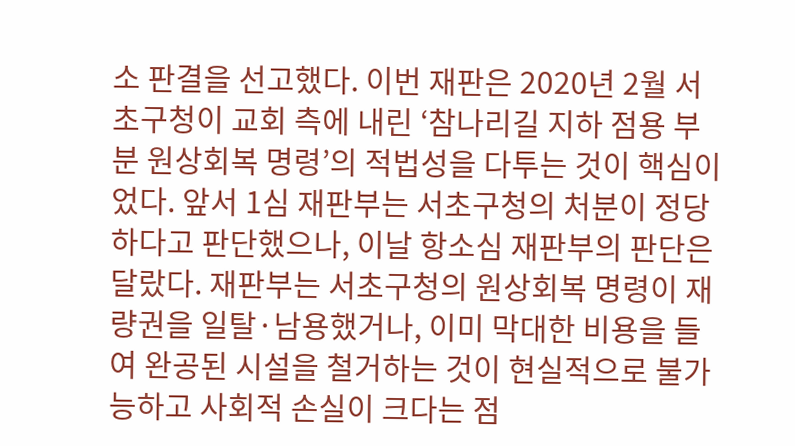소 판결을 선고했다. 이번 재판은 2020년 2월 서초구청이 교회 측에 내린 ‘참나리길 지하 점용 부분 원상회복 명령’의 적법성을 다투는 것이 핵심이었다. 앞서 1심 재판부는 서초구청의 처분이 정당하다고 판단했으나, 이날 항소심 재판부의 판단은 달랐다. 재판부는 서초구청의 원상회복 명령이 재량권을 일탈·남용했거나, 이미 막대한 비용을 들여 완공된 시설을 철거하는 것이 현실적으로 불가능하고 사회적 손실이 크다는 점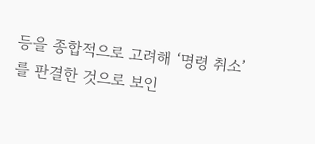등을 종합적으로 고려해 ‘명령 취소’를 판결한 것으로 보인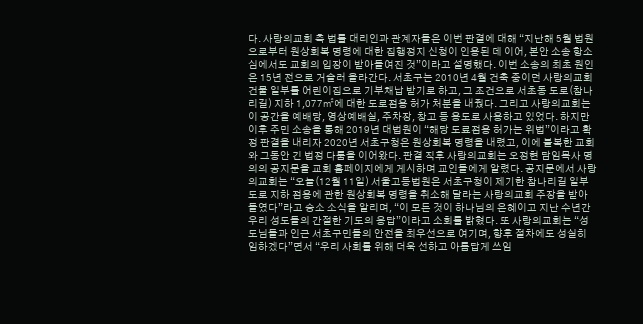다. 사랑의교회 측 법률 대리인과 관계자들은 이번 판결에 대해 “지난해 5월 법원으로부터 원상회복 명령에 대한 집행정지 신청이 인용된 데 이어, 본안 소송 항소심에서도 교회의 입장이 받아들여진 것”이라고 설명했다. 이번 소송의 최초 원인은 15년 전으로 거슬러 올라간다. 서초구는 2010년 4월 건축 중이던 사랑의교회 건물 일부를 어린이집으로 기부채납 받기로 하고, 그 조건으로 서초동 도로(참나리길) 지하 1,077㎡에 대한 도로점용 허가 처분을 내줬다. 그리고 사랑의교회는 이 공간을 예배당, 영상예배실, 주차장, 창고 등 용도로 사용하고 있었다. 하지만 이후 주민 소송을 통해 2019년 대법원이 “해당 도료점용 허가는 위법”이라고 확정 판결을 내리자 2020년 서초구청은 원상회복 명령을 내렸고, 이에 불복한 교회와 그동안 긴 법정 다툼을 이어왔다. 판결 직후 사랑의교회는 오정현 담임목사 명의의 공지문을 교회 홈페이지에게 게시하며 교인들에게 알렸다. 공지문에서 사랑의교회는 “오늘(12월 11일) 서울고등법원은 서초구청이 제기한 참나리길 일부 도로 지하 점용에 관한 원상회복 명령을 취소해 달라는 사랑의교회 주장을 받아들였다”라고 승소 소식을 알리며, “이 모든 것이 하나님의 은혜이고 지난 수년간 우리 성도들의 간절한 기도의 응답”이라고 소회를 밝혔다. 또 사랑의교회는 “성도님들과 인근 서초구민들의 안전을 최우선으로 여기며, 향후 절차에도 성실히 임하겠다”면서 “우리 사회를 위해 더욱 선하고 아름답게 쓰임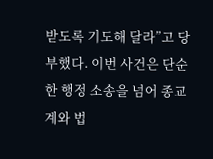받도록 기도해 달라”고 당부했다. 이번 사건은 단순한 행정 소송을 넘어 종교계와 법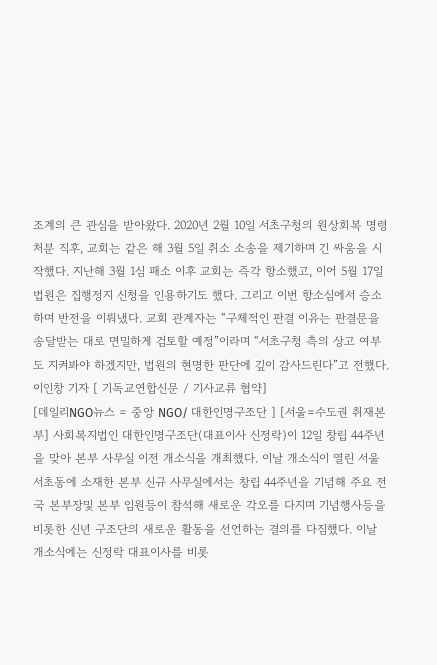조계의 큰 관심을 받아왔다. 2020년 2월 10일 서초구청의 원상회복 명령 처분 직후, 교회는 같은 해 3월 5일 취소 소송을 제기하며 긴 싸움을 시작했다. 지난해 3월 1심 패소 이후 교회는 즉각 항소했고, 이어 5월 17일 법원은 집행정지 신청을 인용하기도 했다. 그리고 이번 항소심에서 승소하며 반전을 이뤄냈다. 교회 관계자는 “구체적인 판결 이유는 판결문을 송달받는 대로 면밀하게 검토할 예정”이라며 “서초구청 측의 상고 여부도 지켜봐야 하겠지만, 법원의 현명한 판단에 깊이 감사드린다”고 전했다. 이인창 기자 [ 기독교연합신문 / 기사교류 협약]
[데일리NGO뉴스 = 중앙 NGO/ 대한인명구조단 ] [서울=수도권 취재본부] 사회복지법인 대한인명구조단(대표이사 신정락)이 12일 창립 44주년을 맞아 본부 사무실 이전 개소식을 개최했다. 이날 개소식이 열린 서울 서초동에 소재한 본부 신규 사무실에서는 창립 44주년을 기념해 주요 전국 본부장및 본부 임원등이 참석해 새로운 각오를 다지며 기념행사등을 비롯한 신년 구조단의 새로운 활동을 선언하는 결의를 다짐했다. 이날 개소식에는 신정락 대표이사를 비롯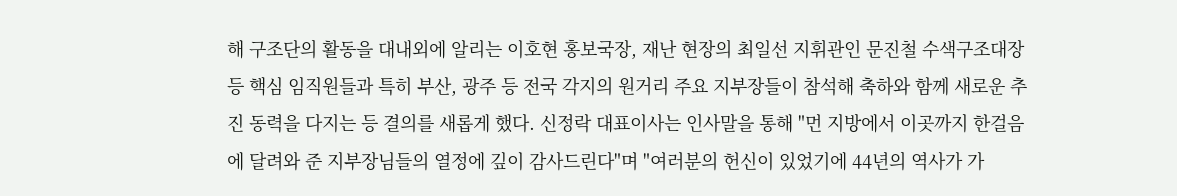해 구조단의 활동을 대내외에 알리는 이호현 홍보국장, 재난 현장의 최일선 지휘관인 문진철 수색구조대장 등 핵심 임직원들과 특히 부산, 광주 등 전국 각지의 원거리 주요 지부장들이 참석해 축하와 함께 새로운 추진 동력을 다지는 등 결의를 새롭게 했다. 신정락 대표이사는 인사말을 통해 "먼 지방에서 이곳까지 한걸음에 달려와 준 지부장님들의 열정에 깊이 감사드린다"며 "여러분의 헌신이 있었기에 44년의 역사가 가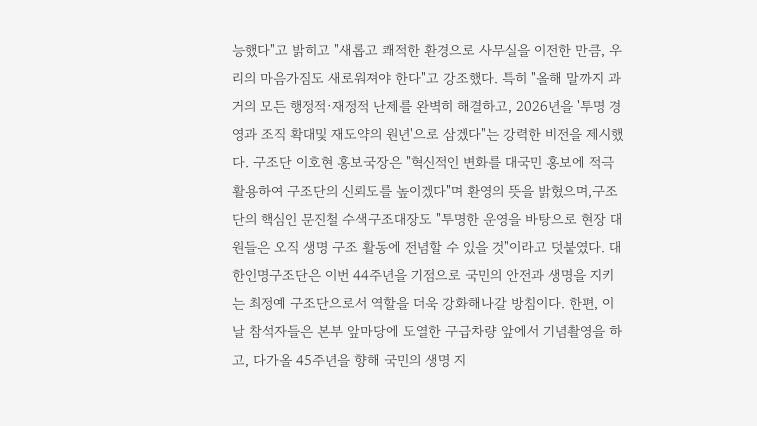능했다"고 밝히고 "새롭고 쾌적한 환경으로 사무실을 이전한 만큼, 우리의 마음가짐도 새로워져야 한다"고 강조했다. 특히 "올해 말까지 과거의 모든 행정적·재정적 난제를 완벽히 해결하고, 2026년을 '투명 경영과 조직 확대및 재도약의 원년'으로 삼겠다"는 강력한 비전을 제시했다. 구조단 이호현 홍보국장은 "혁신적인 변화를 대국민 홍보에 적극 활용하여 구조단의 신뢰도를 높이겠다"며 환영의 뜻을 밝혔으며,구조단의 핵심인 문진철 수색구조대장도 "투명한 운영을 바탕으로 현장 대원들은 오직 생명 구조 활동에 전념할 수 있을 것"이라고 덧붙였다. 대한인명구조단은 이번 44주년을 기점으로 국민의 안전과 생명을 지키는 최정예 구조단으로서 역할을 더욱 강화해나갈 방침이다. 한편, 이날 참석자들은 본부 앞마당에 도열한 구급차량 앞에서 기념촬영을 하고, 다가올 45주년을 향해 국민의 생명 지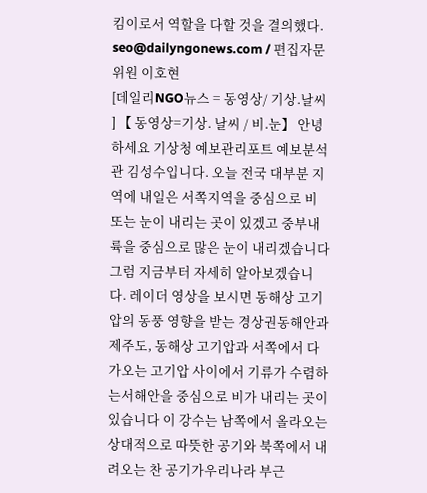킴이로서 역할을 다할 것을 결의했다. seo@dailyngonews.com / 편집자문위원 이호현
[데일리NGO뉴스 = 동영상/ 기상.날씨 ] 【 동영상=기상. 날씨 / 비.눈】 안녕하세요 기상청 예보관리포트 예보분석관 김성수입니다. 오늘 전국 대부분 지역에 내일은 서쪽지역을 중심으로 비 또는 눈이 내리는 곳이 있겠고 중부내륙을 중심으로 많은 눈이 내리겠습니다 그럼 지금부터 자세히 알아보겠습니다. 레이더 영상을 보시면 동해상 고기압의 동풍 영향을 받는 경상권동해안과 제주도, 동해상 고기압과 서쪽에서 다가오는 고기압 사이에서 기류가 수렴하는서해안을 중심으로 비가 내리는 곳이 있습니다 이 강수는 남쪽에서 올라오는상대적으로 따뜻한 공기와 북쪽에서 내려오는 찬 공기가우리나라 부근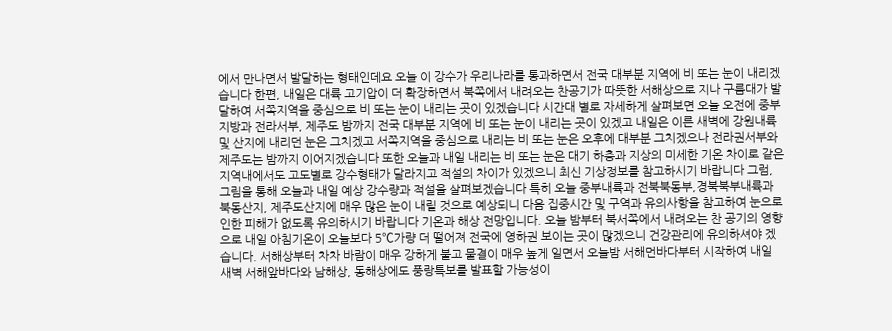에서 만나면서 발달하는 형태인데요 오늘 이 강수가 우리나라를 통과하면서 전국 대부분 지역에 비 또는 눈이 내리겠습니다 한편, 내일은 대륙 고기압이 더 확장하면서 북쪽에서 내려오는 찬공기가 따뜻한 서해상으로 지나 구름대가 발달하여 서쪽지역을 중심으로 비 또는 눈이 내리는 곳이 있겠습니다 시간대 별로 자세하게 살펴보면 오늘 오전에 중부지방과 전라서부, 제주도 밤까지 전국 대부분 지역에 비 또는 눈이 내리는 곳이 있겠고 내일은 이른 새벽에 강원내륙 및 산지에 내리던 눈은 그치겠고 서쪽지역을 중심으로 내리는 비 또는 눈은 오후에 대부분 그치겠으나 전라권서부와 제주도는 밤까지 이어지겠습니다 또한 오늘과 내일 내리는 비 또는 눈은 대기 하층과 지상의 미세한 기온 차이로 같은 지역내에서도 고도별로 강수형태가 달라지고 적설의 차이가 있겠으니 최신 기상정보를 참고하시기 바랍니다 그럼, 그림을 통해 오늘과 내일 예상 강수량과 적설을 살펴보겠습니다 특히 오늘 중부내륙과 전북북동부,경북북부내륙과 북동산지, 제주도산지에 매우 많은 눈이 내릴 것으로 예상되니 다음 집중시간 및 구역과 유의사항을 참고하여 눈으로 인한 피해가 없도록 유의하시기 바랍니다 기온과 해상 전망입니다. 오늘 밤부터 북서쪽에서 내려오는 찬 공기의 영향으로 내일 아침기온이 오늘보다 5℃가량 더 떨어져 전국에 영하권 보이는 곳이 많겠으니 건강관리에 유의하셔야 겠습니다. 서해상부터 차차 바람이 매우 강하게 불고 물결이 매우 높게 일면서 오늘밤 서해먼바다부터 시작하여 내일 새벽 서해앞바다와 남해상, 동해상에도 풍랑특보를 발표할 가능성이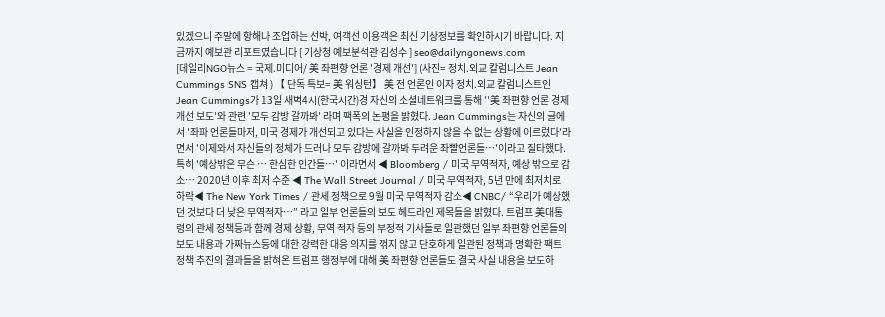있겠으니 주말에 항해나 조업하는 선박, 여객선 이용객은 최신 기상정보를 확인하시기 바랍니다. 지금까지 예보관 리포트였습니다 [ 기상청 예보분석관 김성수 ] seo@dailyngonews.com
[데일리NGO뉴스 = 국제.미디어/ 美 좌편향 언론 '경제 개선'] (사진= 정치.외교 칼럼니스트 Jean Cummings SNS 캡쳐 ) 【 단독 특보= 美 워싱턴】 美 전 언론인 이자 정치.외교 칼럼니스트인 Jean Cummings가 13일 새벽4시(한국시간)경 자신의 소셜네트워크를 통해 ''美 좌편향 언론 경제 개선 보도'와 관련 '모두 감방 갈까봐' 라며 팩폭의 논평을 밝혔다. Jean Cummings는 자신의 글에서 '좌파 언론들마저, 미국 경제가 개선되고 있다는 사실을 인정하지 않을 수 없는 상황에 이르렀다'라면서 '이제와서 자신들의 정체가 드러나 모두 감방에 갈까봐 두려운 좌빨언론들…'이라고 질타했다. 특히 '예상밖은 무슨 … 한심한 인간들…' 이라면서 ◀ Bloomberg / 미국 무역적자, 예상 밖으로 감소… 2020년 이후 최저 수준 ◀ The Wall Street Journal / 미국 무역적자, 5년 만에 최저치로 하락◀ The New York Times / 관세 정책으로 9월 미국 무역적자 감소◀ CNBC/ “우리가 예상했던 것보다 더 낮은 무역적자…” 라고 일부 언론들의 보도 헤드라인 제목들을 밝혔다. 트럼프 美대통령의 관세 정책등과 함께 경제 상황, 무역 적자 등의 부정적 기사들로 일관했던 일부 좌편향 언론들의 보도 내용과 가짜뉴스등에 대한 강력한 대응 의지를 꺾지 않고 단호하게 일관된 정책과 명확한 팩트 정책 추진의 결과들을 밝혀온 트럼프 행정부에 대해 美 좌편향 언론들도 결국 사실 내용을 보도하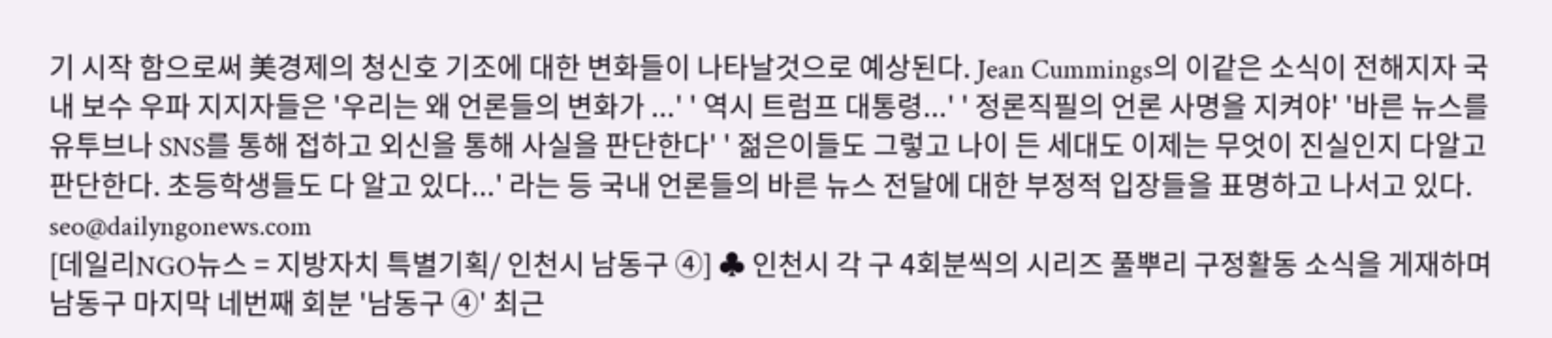기 시작 함으로써 美경제의 청신호 기조에 대한 변화들이 나타날것으로 예상된다. Jean Cummings의 이같은 소식이 전해지자 국내 보수 우파 지지자들은 '우리는 왜 언론들의 변화가 ...' ' 역시 트럼프 대통령...' ' 정론직필의 언론 사명을 지켜야' '바른 뉴스를 유투브나 SNS를 통해 접하고 외신을 통해 사실을 판단한다' ' 젊은이들도 그렇고 나이 든 세대도 이제는 무엇이 진실인지 다알고 판단한다. 초등학생들도 다 알고 있다...' 라는 등 국내 언론들의 바른 뉴스 전달에 대한 부정적 입장들을 표명하고 나서고 있다. seo@dailyngonews.com
[데일리NGO뉴스 = 지방자치 특별기획/ 인천시 남동구 ④] ♣ 인천시 각 구 4회분씩의 시리즈 풀뿌리 구정활동 소식을 게재하며 남동구 마지막 네번째 회분 '남동구 ④' 최근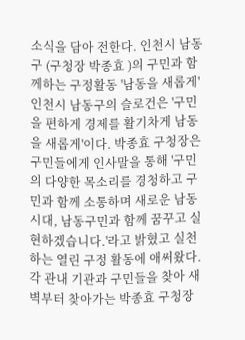소식을 담아 전한다. 인천시 남동구 (구청장 박종효 )의 구민과 함께하는 구정활동 '남동을 새롭게' 인천시 남동구의 슬로건은 '구민을 편하게 경제를 활기차게 남동을 새롭게'이다. 박종효 구청장은 구민들에게 인사말을 통해 '구민의 다양한 목소리를 경청하고 구민과 함께 소통하며 새로운 남동시대, 남동구민과 함께 꿈꾸고 실현하겠습니다.'라고 밝혔고 실천하는 열린 구정 활동에 애써왔다. 각 관내 기관과 구민들을 찾아 새벽부터 찾아가는 박종효 구청장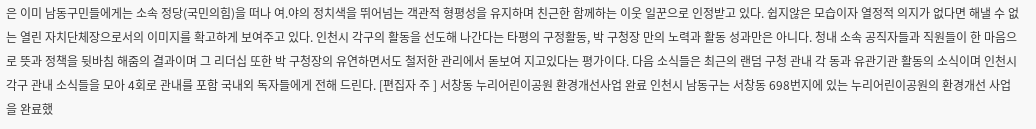은 이미 남동구민들에게는 소속 정당(국민의힘)을 떠나 여.야의 정치색을 뛰어넘는 객관적 형평성을 유지하며 친근한 함께하는 이웃 일꾼으로 인정받고 있다. 쉽지않은 모습이자 열정적 의지가 없다면 해낼 수 없는 열린 자치단체장으로서의 이미지를 확고하게 보여주고 있다. 인천시 각구의 활동을 선도해 나간다는 타평의 구정활동, 박 구청장 만의 노력과 활동 성과만은 아니다. 청내 소속 공직자들과 직원들이 한 마음으로 뜻과 정책을 뒷바침 해줌의 결과이며 그 리더십 또한 박 구청장의 유연하면서도 철저한 관리에서 돋보여 지고있다는 평가이다. 다음 소식들은 최근의 랜덤 구청 관내 각 동과 유관기관 활동의 소식이며 인천시 각구 관내 소식들을 모아 4회로 관내를 포함 국내외 독자들에게 전해 드린다. [편집자 주 ] 서창동 누리어린이공원 환경개선사업 완료 인천시 남동구는 서창동 698번지에 있는 누리어린이공원의 환경개선 사업을 완료했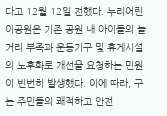다고 12월 12일 전했다. 누리어린이공원은 기존 공원 내 아이들의 놀거리 부족과 운동기구 및 휴게시설의 노후화로 개선을 요청하는 민원이 빈번히 발생했다. 이에 따라, 구는 주민들의 쾌적하고 안전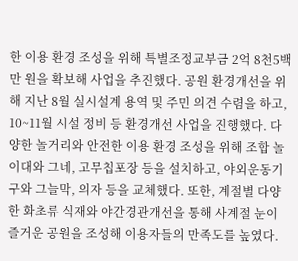한 이용 환경 조성을 위해 특별조정교부금 2억 8천5백만 원을 확보해 사업을 추진했다. 공원 환경개선을 위해 지난 8월 실시설계 용역 및 주민 의견 수렴을 하고, 10~11월 시설 정비 등 환경개선 사업을 진행했다. 다양한 놀거리와 안전한 이용 환경 조성을 위해 조합 놀이대와 그네, 고무칩포장 등을 설치하고, 야외운동기구와 그늘막, 의자 등을 교체했다. 또한, 계절별 다양한 화초류 식재와 야간경관개선을 통해 사계절 눈이 즐거운 공원을 조성해 이용자들의 만족도를 높였다.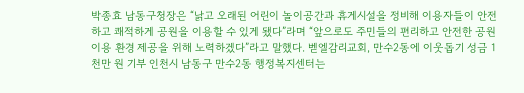박종효 남동구청장은 “낡고 오래된 어린이 놀이공간과 휴게시설을 정비해 이용자들이 안전하고 쾌적하게 공원을 이용할 수 있게 됐다”라며 “앞으로도 주민들의 편리하고 안전한 공원 이용 환경 제공을 위해 노력하겠다”라고 말했다. 벧엘감리교회, 만수2동에 이웃돕기 성금 1천만 원 기부 인천시 남동구 만수2동 행정복지센터는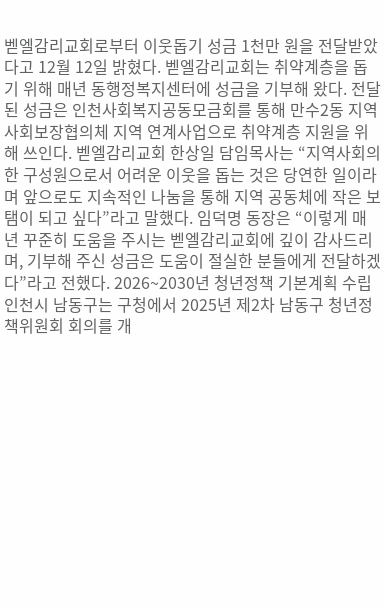벧엘감리교회로부터 이웃돕기 성금 1천만 원을 전달받았다고 12월 12일 밝혔다. 벧엘감리교회는 취약계층을 돕기 위해 매년 동행정복지센터에 성금을 기부해 왔다. 전달된 성금은 인천사회복지공동모금회를 통해 만수2동 지역사회보장협의체 지역 연계사업으로 취약계층 지원을 위해 쓰인다. 벧엘감리교회 한상일 담임목사는 “지역사회의 한 구성원으로서 어려운 이웃을 돕는 것은 당연한 일이라며 앞으로도 지속적인 나눔을 통해 지역 공동체에 작은 보탬이 되고 싶다”라고 말했다. 임덕명 동장은 “이렇게 매년 꾸준히 도움을 주시는 벧엘감리교회에 깊이 감사드리며, 기부해 주신 성금은 도움이 절실한 분들에게 전달하겠다”라고 전했다. 2026~2030년 청년정책 기본계획 수립 인천시 남동구는 구청에서 2025년 제2차 남동구 청년정책위원회 회의를 개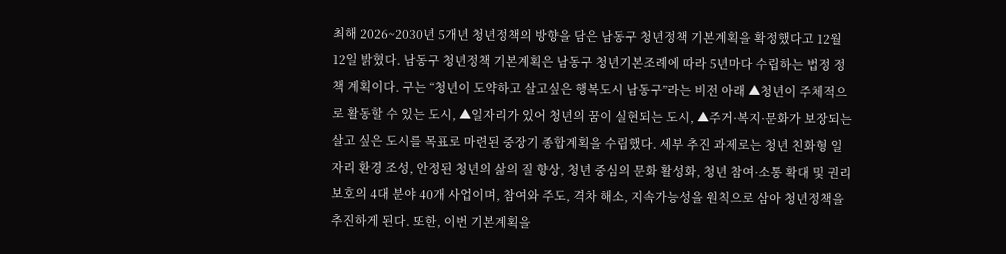최해 2026~2030년 5개년 청년정책의 방향을 담은 남동구 청년정책 기본계획을 확정했다고 12월 12일 밝혔다. 남동구 청년정책 기본계획은 남동구 청년기본조례에 따라 5년마다 수립하는 법정 정책 계획이다. 구는 “청년이 도약하고 살고싶은 행복도시 남동구”라는 비전 아래 ▲청년이 주체적으로 활동할 수 있는 도시, ▲일자리가 있어 청년의 꿈이 실현되는 도시, ▲주거·복지·문화가 보장되는 살고 싶은 도시를 목표로 마련된 중장기 종합계획을 수립했다. 세부 추진 과제로는 청년 친화형 일자리 환경 조성, 안정된 청년의 삶의 질 향상, 청년 중심의 문화 활성화, 청년 참여·소통 확대 및 권리보호의 4대 분야 40개 사업이며, 참여와 주도, 격차 해소, 지속가능성을 원칙으로 삼아 청년정책을 추진하게 된다. 또한, 이번 기본계획을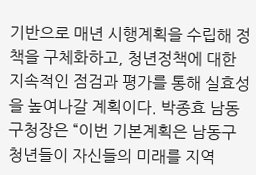기반으로 매년 시행계획을 수립해 정책을 구체화하고, 청년정책에 대한 지속적인 점검과 평가를 통해 실효성을 높여나갈 계획이다. 박종효 남동구청장은 “이번 기본계획은 남동구 청년들이 자신들의 미래를 지역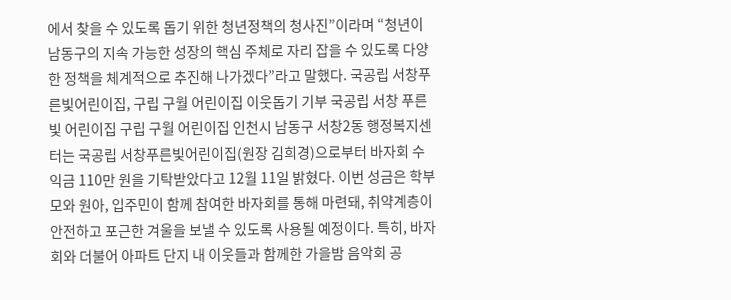에서 찾을 수 있도록 돕기 위한 청년정책의 청사진”이라며 “청년이 남동구의 지속 가능한 성장의 핵심 주체로 자리 잡을 수 있도록 다양한 정책을 체계적으로 추진해 나가겠다”라고 말했다. 국공립 서창푸른빛어린이집, 구립 구월 어린이집 이웃돕기 기부 국공립 서창 푸른빛 어린이집 구립 구월 어린이집 인천시 남동구 서창2동 행정복지센터는 국공립 서창푸른빛어린이집(원장 김희경)으로부터 바자회 수익금 110만 원을 기탁받았다고 12월 11일 밝혔다. 이번 성금은 학부모와 원아, 입주민이 함께 참여한 바자회를 통해 마련돼, 취약계층이 안전하고 포근한 겨울을 보낼 수 있도록 사용될 예정이다. 특히, 바자회와 더불어 아파트 단지 내 이웃들과 함께한 가을밤 음악회 공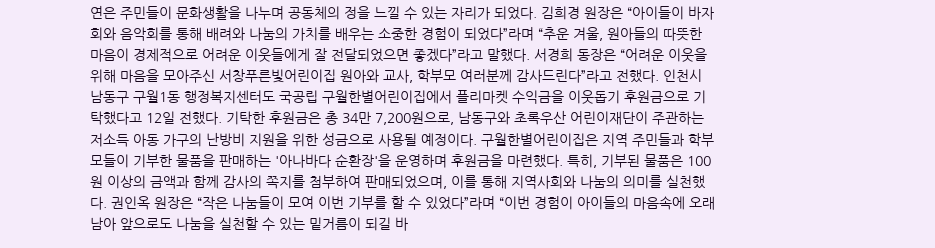연은 주민들이 문화생활을 나누며 공동체의 정을 느낄 수 있는 자리가 되었다. 김희경 원장은 “아이들이 바자회와 음악회를 통해 배려와 나눔의 가치를 배우는 소중한 경험이 되었다”라며 “추운 겨울, 원아들의 따뜻한 마음이 경제적으로 어려운 이웃들에게 잘 전달되었으면 좋겠다”라고 말했다. 서경희 동장은 “어려운 이웃을 위해 마음을 모아주신 서창푸른빛어린이집 원아와 교사, 학부모 여러분께 감사드린다”라고 전했다. 인천시 남동구 구월1동 행정복지센터도 국공립 구월한별어린이집에서 플리마켓 수익금을 이웃돕기 후원금으로 기탁했다고 12일 전했다. 기탁한 후원금은 총 34만 7,200원으로, 남동구와 초록우산 어린이재단이 주관하는 저소득 아동 가구의 난방비 지원을 위한 성금으로 사용될 예정이다. 구월한별어린이집은 지역 주민들과 학부모들이 기부한 물품을 판매하는 '아나바다 순환장'을 운영하며 후원금을 마련했다. 특히, 기부된 물품은 100원 이상의 금액과 함께 감사의 쪽지를 첨부하여 판매되었으며, 이를 통해 지역사회와 나눔의 의미를 실천했다. 권인옥 원장은 “작은 나눔들이 모여 이번 기부를 할 수 있었다”라며 “이번 경험이 아이들의 마음속에 오래 남아 앞으로도 나눔을 실천할 수 있는 밑거름이 되길 바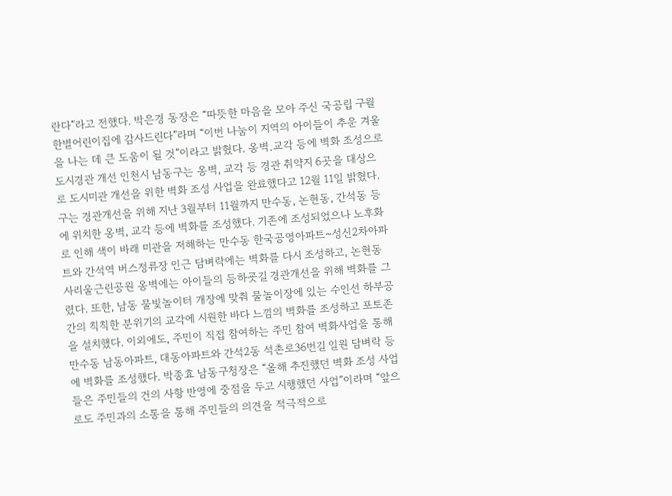란다”라고 전했다. 박은경 동장은 “따뜻한 마음을 모아 주신 국공립 구월한별어린이집에 감사드린다”라며 “이번 나눔이 지역의 아이들이 추운 겨울을 나는 데 큰 도움이 될 것”이라고 밝혔다. 옹벽․교각 등에 벽화 조성으로 도시경관 개선 인천시 남동구는 옹벽, 교각 등 경관 취약지 6곳을 대상으로 도시미관 개선을 위한 벽화 조성 사업을 완료했다고 12월 11일 밝혔다. 구는 경관개선을 위해 지난 3월부터 11월까지 만수동, 논현동, 간석동 등에 위치한 옹벽, 교각 등에 벽화를 조성했다. 기존에 조성되었으나 노후화로 인해 색이 바래 미관을 저해하는 만수동 한국공영아파트~성신2차아파트와 간석역 버스정류장 인근 담벼락에는 벽화를 다시 조성하고, 논현동 사리울근린공원 옹벽에는 아이들의 등하굣길 경관개선을 위해 벽화를 그렸다. 또한, 남동 물빛놀이터 개장에 맞춰 물놀이장에 있는 수인선 하부공간의 칙칙한 분위기의 교각에 시원한 바다 느낌의 벽화를 조성하고 포토존을 설치했다. 이외에도, 주민이 직접 참여하는 주민 참여 벽화사업을 통해 만수동 남동아파트, 대동아파트와 간석2동 석촌로36번길 일원 담벼락 등에 벽화를 조성했다. 박종효 남동구청장은 “올해 추진했던 벽화 조성 사업들은 주민들의 건의 사항 반영에 중점을 두고 시행했던 사업”이라며 “앞으로도 주민과의 소통을 통해 주민들의 의견을 적극적으로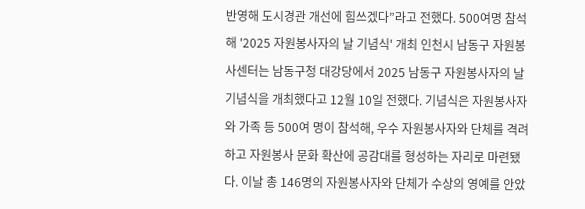반영해 도시경관 개선에 힘쓰겠다”라고 전했다. 500여명 참석해 '2025 자원봉사자의 날 기념식' 개최 인천시 남동구 자원봉사센터는 남동구청 대강당에서 2025 남동구 자원봉사자의 날 기념식을 개최했다고 12월 10일 전했다. 기념식은 자원봉사자와 가족 등 500여 명이 참석해, 우수 자원봉사자와 단체를 격려하고 자원봉사 문화 확산에 공감대를 형성하는 자리로 마련됐다. 이날 총 146명의 자원봉사자와 단체가 수상의 영예를 안았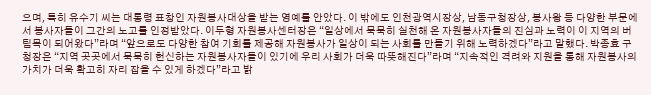으며, 특히 유수기 씨는 대통령 표창인 자원봉사대상을 받는 영예를 안았다. 이 밖에도 인천광역시장상, 남동구청장상, 봉사왕 등 다양한 부문에서 봉사자들이 그간의 노고를 인정받았다. 이두형 자원봉사센터장은 “일상에서 묵묵히 실천해 온 자원봉사자들의 진심과 노력이 이 지역의 버팀목이 되어왔다”라며 “앞으로도 다양한 참여 기회를 제공해 자원봉사가 일상이 되는 사회를 만들기 위해 노력하겠다”라고 말했다. 박종효 구청장은 “지역 곳곳에서 묵묵히 헌신하는 자원봉사자들이 있기에 우리 사회가 더욱 따뜻해진다”라며 “지속적인 격려와 지원을 통해 자원봉사의 가치가 더욱 확고히 자리 잡을 수 있게 하겠다”라고 밝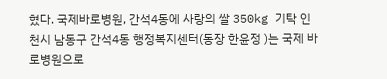혔다. 국제바로병원, 간석4동에 사랑의 쌀 350kg 기탁 인천시 남동구 간석4동 행정복지센터(동장 한윤정 )는 국제 바로병원으로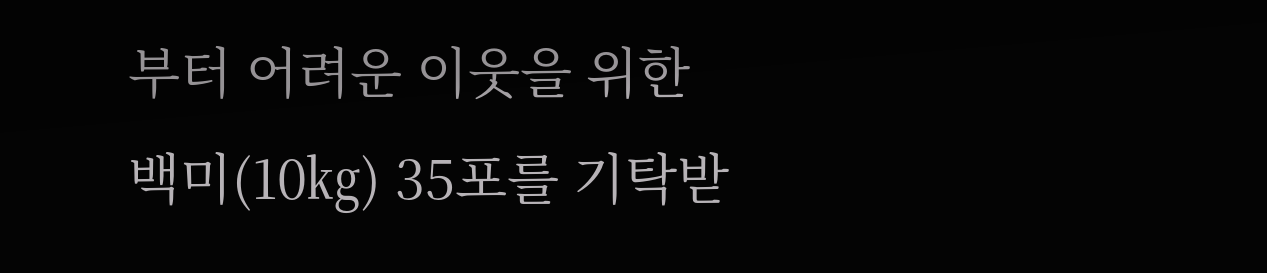부터 어려운 이웃을 위한 백미(10㎏) 35포를 기탁받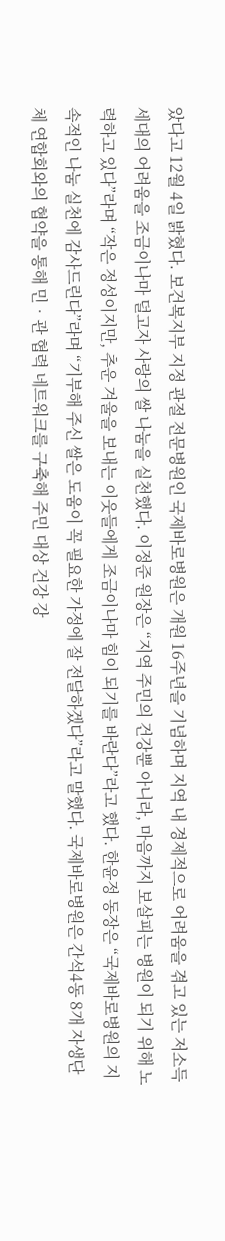았다고 12월 4일 밝혔다. 보건복지부 지정 관절 전문병원인 국제바로병원은 개원 16주년을 기념하며 지역 내 경제적으로 어려움을 겪고 있는 저소득 세대의 어려움을 조금이나마 덜고자 사랑의 쌀 나눔을 실천했다. 이정준 원장은 “지역 주민의 건강뿐 아니라, 마음까지 보살피는 병원이 되기 위해 노력하고 있다”라며 “작은 정성이지만, 추운 겨울을 보내는 이웃들에게 조금이나마 힘이 되기를 바란다”라고 했다. 한윤정 동장은 “국제바로병원의 지속적인 나눔 실천에 감사드린다”라며 “기부해 주신 쌀은 도움이 꼭 필요한 가정에 잘 전달하겠다”라고 말했다. 국제바로병원은 간석4동 8개 자생단체 연합회와의 협약을 통해 민‧관 협력 네트워크를 구축해 주민 대상 건강 강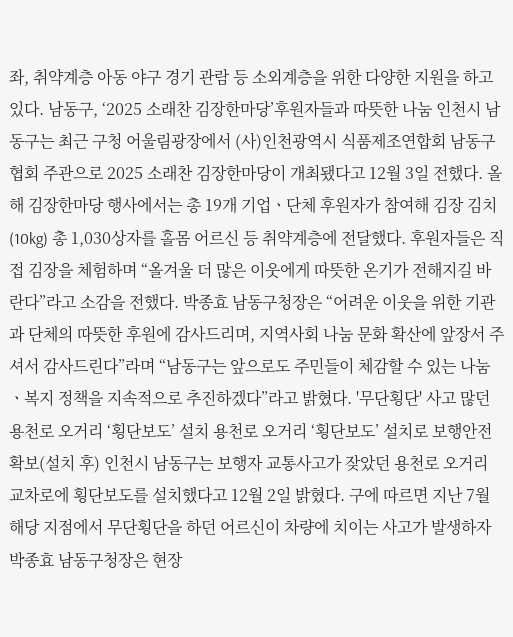좌, 취약계층 아동 야구 경기 관람 등 소외계층을 위한 다양한 지원을 하고 있다. 남동구, ‘2025 소래찬 김장한마당’후원자들과 따뜻한 나눔 인천시 남동구는 최근 구청 어울림광장에서 (사)인천광역시 식품제조연합회 남동구협회 주관으로 2025 소래찬 김장한마당이 개최됐다고 12월 3일 전했다. 올해 김장한마당 행사에서는 총 19개 기업ㆍ단체 후원자가 참여해 김장 김치(10kg) 총 1,030상자를 홀몸 어르신 등 취약계층에 전달했다. 후원자들은 직접 김장을 체험하며 “올겨울 더 많은 이웃에게 따뜻한 온기가 전해지길 바란다”라고 소감을 전했다. 박종효 남동구청장은 “어려운 이웃을 위한 기관과 단체의 따뜻한 후원에 감사드리며, 지역사회 나눔 문화 확산에 앞장서 주셔서 감사드린다”라며 “남동구는 앞으로도 주민들이 체감할 수 있는 나눔ㆍ복지 정책을 지속적으로 추진하겠다”라고 밝혔다. '무단횡단' 사고 많던 용천로 오거리 ‘횡단보도’ 설치 용천로 오거리 ‘횡단보도’ 설치로 보행안전 확보(설치 후) 인천시 남동구는 보행자 교통사고가 잦았던 용천로 오거리 교차로에 횡단보도를 설치했다고 12월 2일 밝혔다. 구에 따르면 지난 7월 해당 지점에서 무단횡단을 하던 어르신이 차량에 치이는 사고가 발생하자 박종효 남동구청장은 현장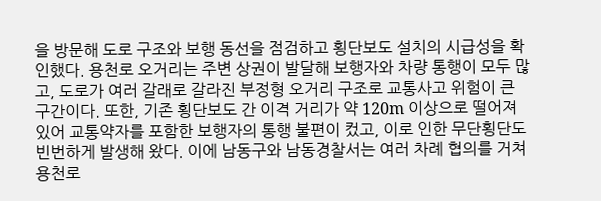을 방문해 도로 구조와 보행 동선을 점검하고 횡단보도 설치의 시급성을 확인했다. 용천로 오거리는 주변 상권이 발달해 보행자와 차량 통행이 모두 많고, 도로가 여러 갈래로 갈라진 부정형 오거리 구조로 교통사고 위험이 큰 구간이다. 또한, 기존 횡단보도 간 이격 거리가 약 120m 이상으로 떨어져 있어 교통약자를 포함한 보행자의 통행 불편이 컸고, 이로 인한 무단횡단도 빈번하게 발생해 왔다. 이에 남동구와 남동경찰서는 여러 차례 협의를 거쳐 용천로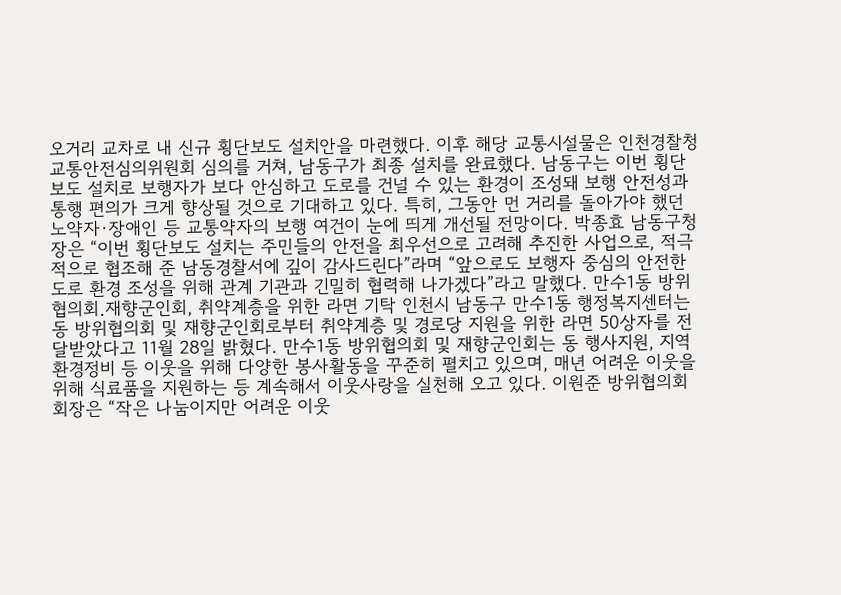오거리 교차로 내 신규 횡단보도 설치안을 마련했다. 이후 해당 교통시설물은 인천경찰청 교통안전심의위원회 심의를 거쳐, 남동구가 최종 설치를 완료했다. 남동구는 이번 횡단보도 설치로 보행자가 보다 안심하고 도로를 건널 수 있는 환경이 조성돼 보행 안전성과 통행 편의가 크게 향상될 것으로 기대하고 있다. 특히, 그동안 먼 거리를 돌아가야 했던 노약자·장애인 등 교통약자의 보행 여건이 눈에 띄게 개선될 전망이다. 박종효 남동구청장은 “이번 횡단보도 설치는 주민들의 안전을 최우선으로 고려해 추진한 사업으로, 적극적으로 협조해 준 남동경찰서에 깊이 감사드린다”라며 “앞으로도 보행자 중심의 안전한 도로 환경 조성을 위해 관계 기관과 긴밀히 협력해 나가겠다”라고 말했다. 만수1동 방위협의회․재향군인회, 취약계층을 위한 라면 기탁 인천시 남동구 만수1동 행정복지센터는 동 방위협의회 및 재향군인회로부터 취약계층 및 경로당 지원을 위한 라면 50상자를 전달받았다고 11월 28일 밝혔다. 만수1동 방위협의회 및 재향군인회는 동 행사지원, 지역 환경정비 등 이웃을 위해 다양한 봉사활동을 꾸준히 펼치고 있으며, 매년 어려운 이웃을 위해 식료품을 지원하는 등 계속해서 이웃사랑을 실천해 오고 있다. 이원준 방위협의회 회장은 “작은 나눔이지만 어려운 이웃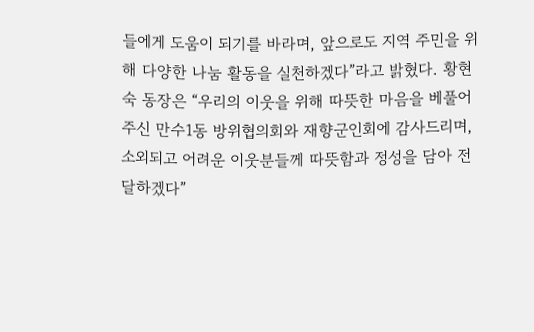들에게 도움이 되기를 바라며, 앞으로도 지역 주민을 위해 다양한 나눔 활동을 실천하겠다”라고 밝혔다. 황현숙 동장은 “우리의 이웃을 위해 따뜻한 마음을 베풀어 주신 만수1동 방위협의회와 재향군인회에 감사드리며, 소외되고 어려운 이웃분들께 따뜻함과 정성을 담아 전달하겠다”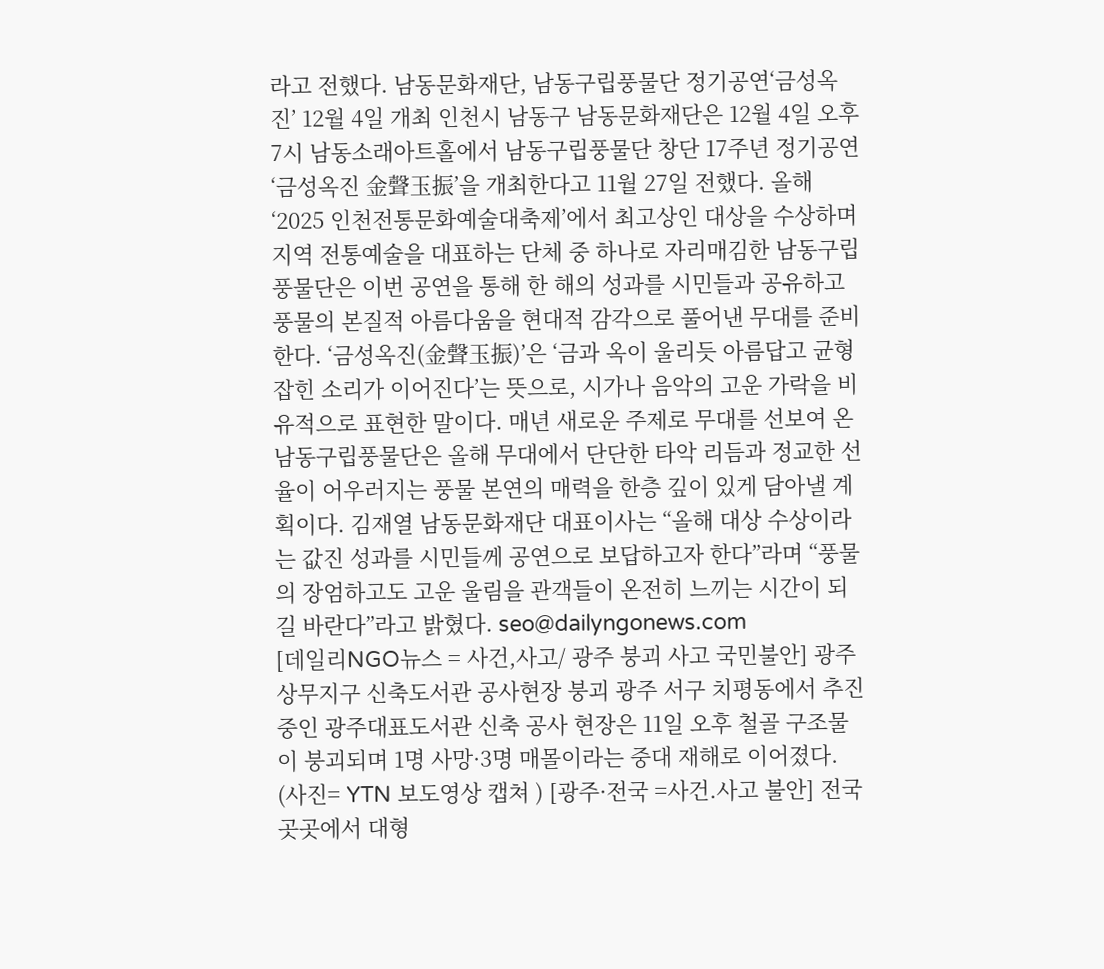라고 전했다. 남동문화재단, 남동구립풍물단 정기공연‘금성옥진’ 12월 4일 개최 인천시 남동구 남동문화재단은 12월 4일 오후 7시 남동소래아트홀에서 남동구립풍물단 창단 17주년 정기공연 ‘금성옥진 金聲玉振’을 개최한다고 11월 27일 전했다. 올해 ‘2025 인천전통문화예술대축제’에서 최고상인 대상을 수상하며 지역 전통예술을 대표하는 단체 중 하나로 자리매김한 남동구립풍물단은 이번 공연을 통해 한 해의 성과를 시민들과 공유하고 풍물의 본질적 아름다움을 현대적 감각으로 풀어낸 무대를 준비한다. ‘금성옥진(金聲玉振)’은 ‘금과 옥이 울리듯 아름답고 균형 잡힌 소리가 이어진다’는 뜻으로, 시가나 음악의 고운 가락을 비유적으로 표현한 말이다. 매년 새로운 주제로 무대를 선보여 온 남동구립풍물단은 올해 무대에서 단단한 타악 리듬과 정교한 선율이 어우러지는 풍물 본연의 매력을 한층 깊이 있게 담아낼 계획이다. 김재열 남동문화재단 대표이사는 “올해 대상 수상이라는 값진 성과를 시민들께 공연으로 보답하고자 한다”라며 “풍물의 장엄하고도 고운 울림을 관객들이 온전히 느끼는 시간이 되길 바란다”라고 밝혔다. seo@dailyngonews.com
[데일리NGO뉴스 = 사건,사고/ 광주 붕괴 사고 국민불안] 광주 상무지구 신축도서관 공사현장 붕괴 광주 서구 치평동에서 추진 중인 광주대표도서관 신축 공사 현장은 11일 오후 철골 구조물이 붕괴되며 1명 사망·3명 매몰이라는 중대 재해로 이어졌다. (사진= YTN 보도영상 캡쳐 ) [광주·전국 =사건.사고 불안] 전국 곳곳에서 대형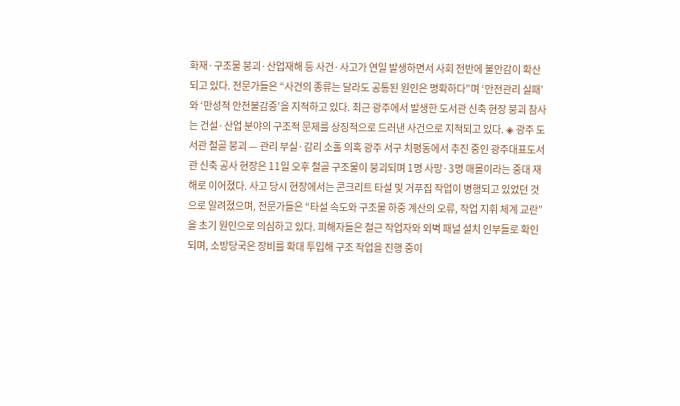화재·구조물 붕괴·산업재해 등 사건·사고가 연일 발생하면서 사회 전반에 불안감이 확산되고 있다. 전문가들은 “사건의 종류는 달라도 공통된 원인은 명확하다”며 ‘안전관리 실패’와 ‘만성적 안전불감증’을 지적하고 있다. 최근 광주에서 발생한 도서관 신축 현장 붕괴 참사는 건설·산업 분야의 구조적 문제를 상징적으로 드러낸 사건으로 지적되고 있다. ◈ 광주 도서관 철골 붕괴 — 관리 부실·감리 소홀 의혹 광주 서구 치평동에서 추진 중인 광주대표도서관 신축 공사 현장은 11일 오후 철골 구조물이 붕괴되며 1명 사망·3명 매몰이라는 중대 재해로 이어졌다. 사고 당시 현장에서는 콘크리트 타설 및 거푸집 작업이 병행되고 있었던 것으로 알려졌으며, 전문가들은 “타설 속도와 구조물 하중 계산의 오류, 작업 지휘 체계 교란”을 초기 원인으로 의심하고 있다. 피해자들은 철근 작업자와 외벽 패널 설치 인부들로 확인되며, 소방당국은 장비를 확대 투입해 구조 작업을 진행 중이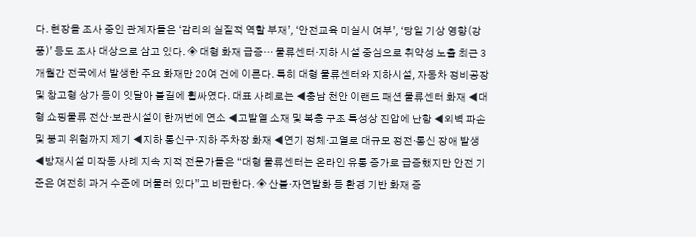다. 현장을 조사 중인 관계자들은 ‘감리의 실질적 역할 부재’, ‘안전교육 미실시 여부’, ‘당일 기상 영향(강풍)’ 등도 조사 대상으로 삼고 있다. ◈ 대형 화재 급증… 물류센터·지하 시설 중심으로 취약성 노출 최근 3개월간 전국에서 발생한 주요 화재만 20여 건에 이른다. 특히 대형 물류센터와 지하시설, 자동차 정비공장 및 창고형 상가 등이 잇달아 불길에 휩싸였다. 대표 사례로는 ◀충남 천안 이랜드 패션 물류센터 화재 ◀대형 쇼핑물류 전산·보관시설이 한꺼번에 연소 ◀고발열 소재 및 복층 구조 특성상 진압에 난항 ◀외벽 파손 및 붕괴 위험까지 제기 ◀지하 통신구·지하 주차장 화재 ◀연기 정체·고열로 대규모 정전·통신 장애 발생 ◀방재시설 미작동 사례 지속 지적 전문가들은 “대형 물류센터는 온라인 유통 증가로 급증했지만 안전 기준은 여전히 과거 수준에 머물러 있다”고 비판한다. ◈ 산불·자연발화 등 환경 기반 화재 증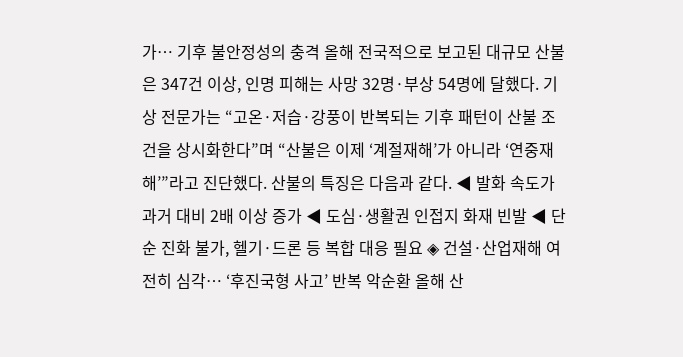가… 기후 불안정성의 충격 올해 전국적으로 보고된 대규모 산불은 347건 이상, 인명 피해는 사망 32명·부상 54명에 달했다. 기상 전문가는 “고온·저습·강풍이 반복되는 기후 패턴이 산불 조건을 상시화한다”며 “산불은 이제 ‘계절재해’가 아니라 ‘연중재해’”라고 진단했다. 산불의 특징은 다음과 같다. ◀ 발화 속도가 과거 대비 2배 이상 증가 ◀ 도심·생활권 인접지 화재 빈발 ◀ 단순 진화 불가, 헬기·드론 등 복합 대응 필요 ◈ 건설·산업재해 여전히 심각… ‘후진국형 사고’ 반복 악순환 올해 산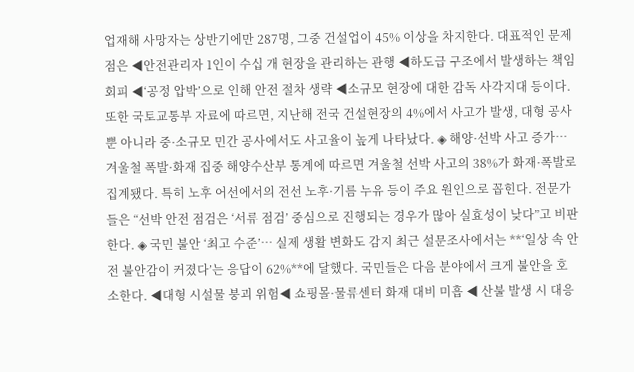업재해 사망자는 상반기에만 287명, 그중 건설업이 45% 이상을 차지한다. 대표적인 문제점은 ◀안전관리자 1인이 수십 개 현장을 관리하는 관행 ◀하도급 구조에서 발생하는 책임 회피 ◀‘공정 압박’으로 인해 안전 절차 생략 ◀소규모 현장에 대한 감독 사각지대 등이다. 또한 국토교통부 자료에 따르면, 지난해 전국 건설현장의 4%에서 사고가 발생, 대형 공사뿐 아니라 중·소규모 민간 공사에서도 사고율이 높게 나타났다. ◈ 해양·선박 사고 증가… 겨울철 폭발·화재 집중 해양수산부 통계에 따르면 겨울철 선박 사고의 38%가 화재·폭발로 집계됐다. 특히 노후 어선에서의 전선 노후·기름 누유 등이 주요 원인으로 꼽힌다. 전문가들은 “선박 안전 점검은 ‘서류 점검’ 중심으로 진행되는 경우가 많아 실효성이 낮다”고 비판한다. ◈ 국민 불안 ‘최고 수준’… 실제 생활 변화도 감지 최근 설문조사에서는 **‘일상 속 안전 불안감이 커졌다’는 응답이 62%**에 달했다. 국민들은 다음 분야에서 크게 불안을 호소한다. ◀대형 시설물 붕괴 위험◀ 쇼핑몰·물류센터 화재 대비 미흡 ◀ 산불 발생 시 대응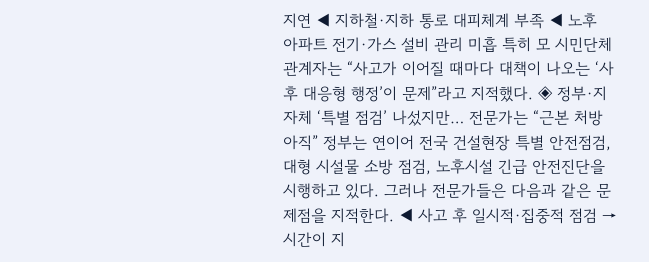지연 ◀ 지하철·지하 통로 대피체계 부족 ◀ 노후 아파트 전기·가스 설비 관리 미흡 특히 모 시민단체 관계자는 “사고가 이어질 때마다 대책이 나오는 ‘사후 대응형 행정’이 문제”라고 지적했다. ◈ 정부·지자체 ‘특별 점검’ 나섰지만… 전문가는 “근본 처방 아직” 정부는 연이어 전국 건설현장 특별 안전점검, 대형 시설물 소방 점검, 노후시설 긴급 안전진단을 시행하고 있다. 그러나 전문가들은 다음과 같은 문제점을 지적한다. ◀ 사고 후 일시적·집중적 점검 → 시간이 지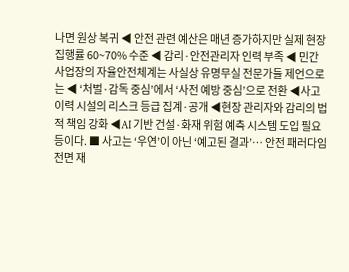나면 원상 복귀 ◀ 안전 관련 예산은 매년 증가하지만 실제 현장집행률 60~70% 수준 ◀ 감리·안전관리자 인력 부족 ◀ 민간사업장의 자율안전체계는 사실상 유명무실 전문가들 제언으로는 ◀ ‘처벌·감독 중심’에서 ‘사전 예방 중심’으로 전환 ◀사고 이력 시설의 리스크 등급 집계·공개 ◀현장 관리자와 감리의 법적 책임 강화 ◀AI 기반 건설·화재 위험 예측 시스템 도입 필요 등이다. ■ 사고는 ‘우연’이 아닌 ‘예고된 결과’… 안전 패러다임 전면 재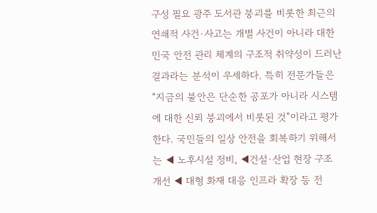구성 필요 광주 도서관 붕괴를 비롯한 최근의 연쇄적 사건·사고는 개별 사건이 아니라 대한민국 안전 관리 체계의 구조적 취약성이 드러난 결과라는 분석이 우세하다. 특히 전문가들은 “지금의 불안은 단순한 공포가 아니라 시스템에 대한 신뢰 붕괴에서 비롯된 것”이라고 평가한다. 국민들의 일상 안전을 회복하기 위해서는 ◀ 노후시설 정비, ◀건설·산업 현장 구조 개선 ◀ 대형 화재 대응 인프라 확장 등 전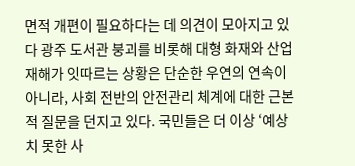면적 개편이 필요하다는 데 의견이 모아지고 있다 광주 도서관 붕괴를 비롯해 대형 화재와 산업재해가 잇따르는 상황은 단순한 우연의 연속이 아니라, 사회 전반의 안전관리 체계에 대한 근본적 질문을 던지고 있다. 국민들은 더 이상 ‘예상치 못한 사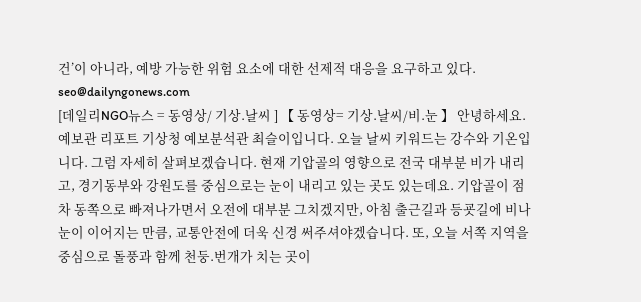건’이 아니라, 예방 가능한 위험 요소에 대한 선제적 대응을 요구하고 있다. seo@dailyngonews.com
[데일리NGO뉴스 = 동영상/ 기상.날씨 ] 【 동영상= 기상.날씨/비.눈 】 안녕하세요. 예보관 리포트 기상청 예보분석관 최슬이입니다. 오늘 날씨 키워드는 강수와 기온입니다. 그럼 자세히 살펴보겠습니다. 현재 기압골의 영향으로 전국 대부분 비가 내리고, 경기동부와 강원도를 중심으로는 눈이 내리고 있는 곳도 있는데요. 기압골이 점차 동쪽으로 빠져나가면서 오전에 대부분 그치겠지만, 아침 출근길과 등굣길에 비나 눈이 이어지는 만큼, 교통안전에 더욱 신경 써주셔야겠습니다. 또, 오늘 서쪽 지역을 중심으로 돌풍과 함께 천둥.번개가 치는 곳이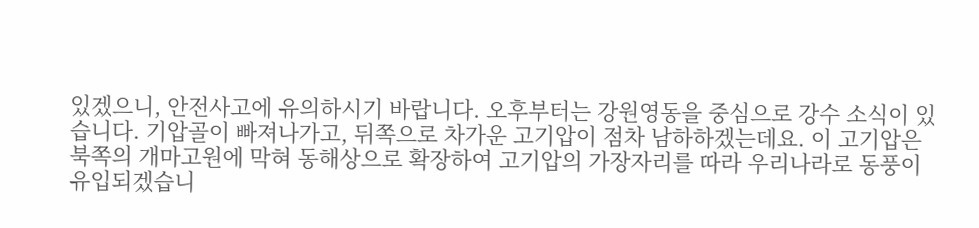있겠으니, 안전사고에 유의하시기 바랍니다. 오후부터는 강원영동을 중심으로 강수 소식이 있습니다. 기압골이 빠져나가고, 뒤쪽으로 차가운 고기압이 점차 남하하겠는데요. 이 고기압은 북쪽의 개마고원에 막혀 동해상으로 확장하여 고기압의 가장자리를 따라 우리나라로 동풍이 유입되겠습니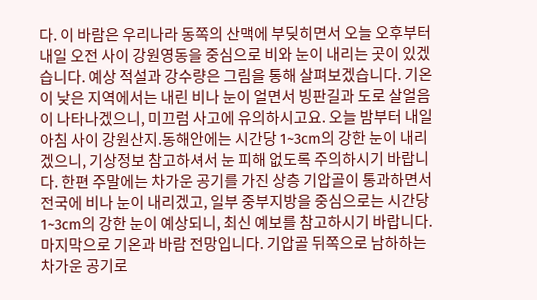다. 이 바람은 우리나라 동쪽의 산맥에 부딪히면서 오늘 오후부터 내일 오전 사이 강원영동을 중심으로 비와 눈이 내리는 곳이 있겠습니다. 예상 적설과 강수량은 그림을 통해 살펴보겠습니다. 기온이 낮은 지역에서는 내린 비나 눈이 얼면서 빙판길과 도로 살얼음이 나타나겠으니, 미끄럼 사고에 유의하시고요. 오늘 밤부터 내일 아침 사이 강원산지.동해안에는 시간당 1~3cm의 강한 눈이 내리겠으니, 기상정보 참고하셔서 눈 피해 없도록 주의하시기 바랍니다. 한편 주말에는 차가운 공기를 가진 상층 기압골이 통과하면서 전국에 비나 눈이 내리겠고, 일부 중부지방을 중심으로는 시간당 1~3cm의 강한 눈이 예상되니, 최신 예보를 참고하시기 바랍니다. 마지막으로 기온과 바람 전망입니다. 기압골 뒤쪽으로 남하하는 차가운 공기로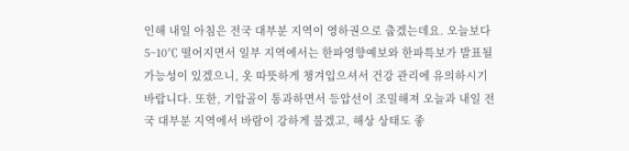인해 내일 아침은 전국 대부분 지역이 영하권으로 춥겠는데요. 오늘보다 5~10℃ 떨어지면서 일부 지역에서는 한파영향예보와 한파특보가 발표될 가능성이 있겠으니, 옷 따뜻하게 챙겨입으셔서 건강 관리에 유의하시기 바랍니다. 또한, 기압골이 통과하면서 등압선이 조밀해져 오늘과 내일 전국 대부분 지역에서 바람이 강하게 불겠고, 해상 상태도 좋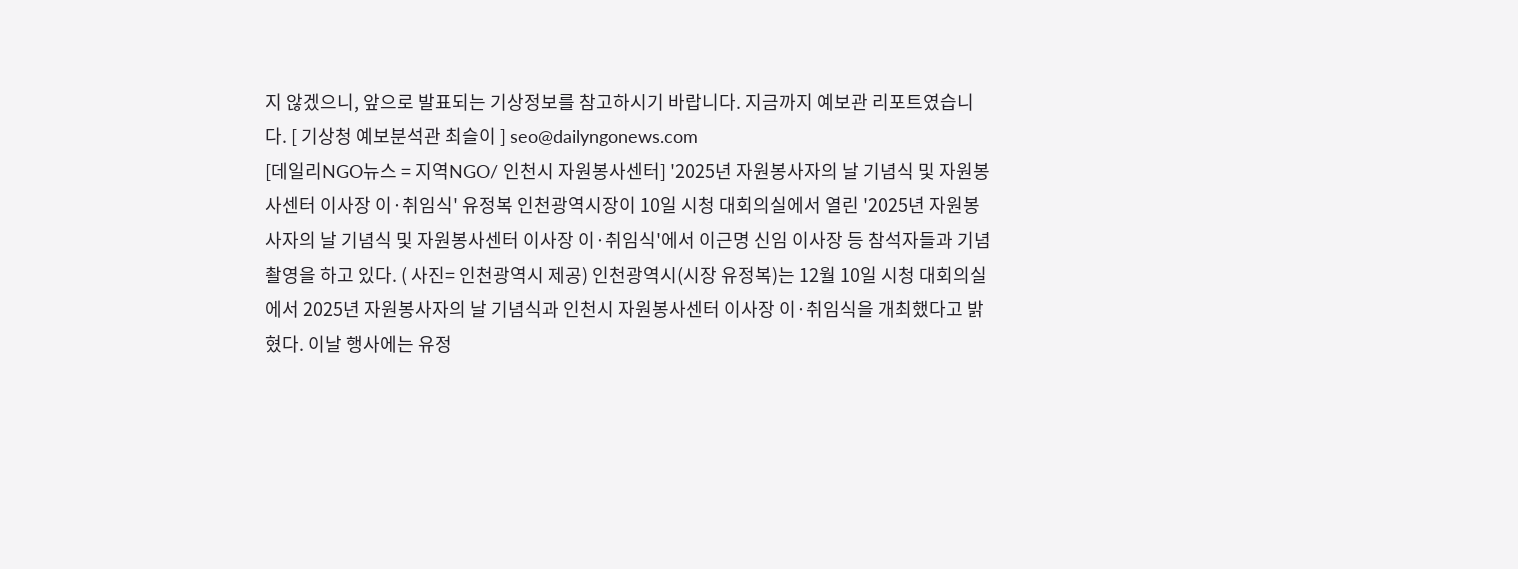지 않겠으니, 앞으로 발표되는 기상정보를 참고하시기 바랍니다. 지금까지 예보관 리포트였습니다. [ 기상청 예보분석관 최슬이 ] seo@dailyngonews.com
[데일리NGO뉴스 = 지역NGO/ 인천시 자원봉사센터] '2025년 자원봉사자의 날 기념식 및 자원봉사센터 이사장 이·취임식' 유정복 인천광역시장이 10일 시청 대회의실에서 열린 '2025년 자원봉사자의 날 기념식 및 자원봉사센터 이사장 이·취임식'에서 이근명 신임 이사장 등 참석자들과 기념촬영을 하고 있다. ( 사진= 인천광역시 제공) 인천광역시(시장 유정복)는 12월 10일 시청 대회의실에서 2025년 자원봉사자의 날 기념식과 인천시 자원봉사센터 이사장 이·취임식을 개최했다고 밝혔다. 이날 행사에는 유정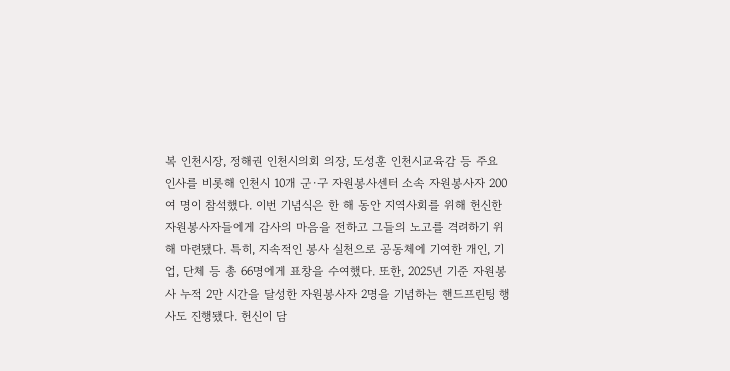복 인천시장, 정해권 인천시의회 의장, 도성훈 인천시교육감 등 주요 인사를 비롯해 인천시 10개 군·구 자원봉사센터 소속 자원봉사자 200여 명이 참석했다. 이번 기념식은 한 해 동안 지역사회를 위해 헌신한 자원봉사자들에게 감사의 마음을 전하고 그들의 노고를 격려하기 위해 마련됐다. 특히, 지속적인 봉사 실천으로 공동체에 기여한 개인, 기업, 단체 등 총 66명에게 표창을 수여했다. 또한, 2025년 기준 자원봉사 누적 2만 시간을 달성한 자원봉사자 2명을 기념하는 핸드프린팅 행사도 진행됐다. 헌신이 담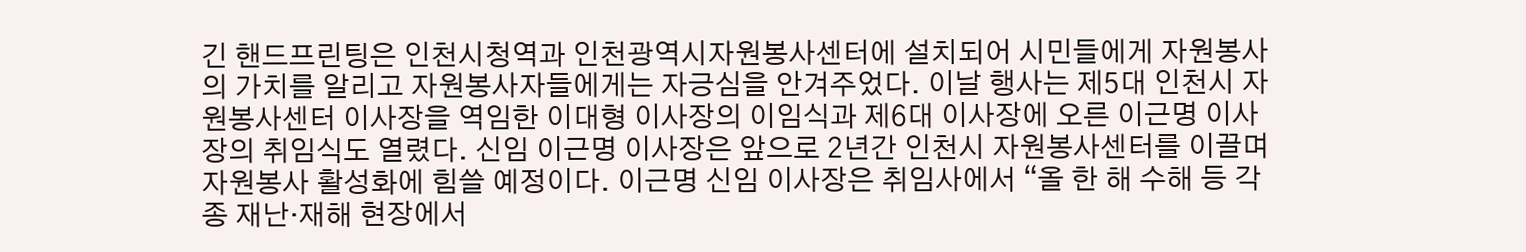긴 핸드프린팅은 인천시청역과 인천광역시자원봉사센터에 설치되어 시민들에게 자원봉사의 가치를 알리고 자원봉사자들에게는 자긍심을 안겨주었다. 이날 행사는 제5대 인천시 자원봉사센터 이사장을 역임한 이대형 이사장의 이임식과 제6대 이사장에 오른 이근명 이사장의 취임식도 열렸다. 신임 이근명 이사장은 앞으로 2년간 인천시 자원봉사센터를 이끌며 자원봉사 활성화에 힘쓸 예정이다. 이근명 신임 이사장은 취임사에서 “올 한 해 수해 등 각종 재난·재해 현장에서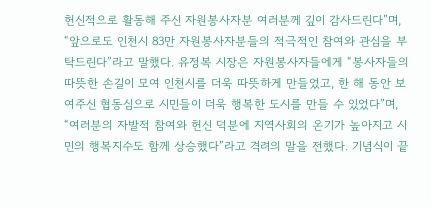헌신적으로 활동해 주신 자원봉사자분 여러분께 깊이 감사드린다”며, “앞으로도 인천시 83만 자원봉사자분들의 적극적인 참여와 관심을 부탁드린다”라고 말했다. 유정복 시장은 자원봉사자들에게 “봉사자들의 따뜻한 손길이 모여 인천시를 더욱 따뜻하게 만들었고, 한 해 동안 보여주신 협동심으로 시민들이 더욱 행복한 도시를 만들 수 있었다”며, “여러분의 자발적 참여와 헌신 덕분에 지역사회의 온기가 높아지고 시민의 행복지수도 함께 상승했다”라고 격려의 말을 전했다. 기념식이 끝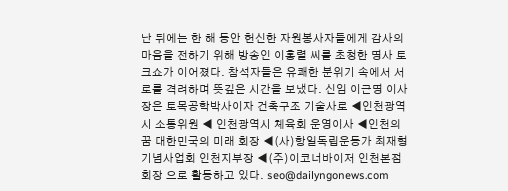난 뒤에는 한 해 동안 헌신한 자원봉사자들에게 감사의 마음을 전하기 위해 방송인 이홍렬 씨를 초청한 명사 토크쇼가 이어졌다. 참석자들은 유쾌한 분위기 속에서 서로를 격려하며 뜻깊은 시간을 보냈다. 신임 이근명 이사장은 토목공학박사이자 건축구조 기술사로 ◀인천광역시 소통위원 ◀ 인천광역시 체육회 운영이사 ◀인천의 꿈 대한민국의 미래 회장 ◀(사)항일독립운동가 최재형기념사업회 인천지부장 ◀(주)이코너바이저 인천본점 회장 으로 활동하고 있다. seo@dailyngonews.com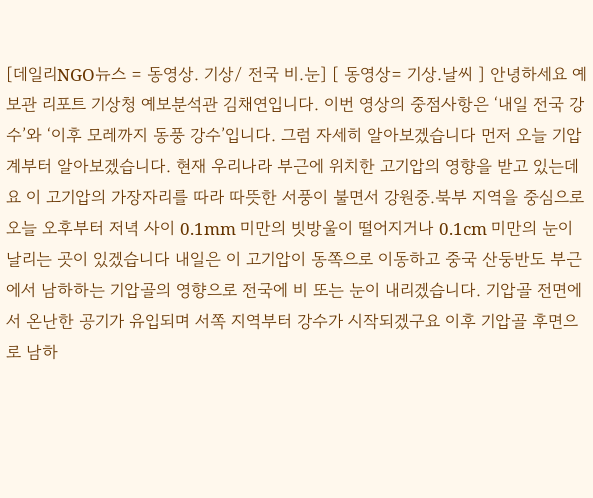[데일리NGO뉴스 = 동영상. 기상/ 전국 비.눈] [ 동영상= 기상.날씨 ] 안녕하세요 예보관 리포트 기상청 예보분석관 김채연입니다. 이번 영상의 중점사항은 ‘내일 전국 강수’와 ‘이후 모레까지 동풍 강수’입니다. 그럼 자세히 알아보겠습니다 먼저 오늘 기압계부터 알아보겠습니다. 현재 우리나라 부근에 위치한 고기압의 영향을 받고 있는데요 이 고기압의 가장자리를 따라 따뜻한 서풍이 불면서 강원중.북부 지역을 중심으로 오늘 오후부터 저녁 사이 0.1mm 미만의 빗방울이 떨어지거나 0.1cm 미만의 눈이 날리는 곳이 있겠습니다 내일은 이 고기압이 동쪽으로 이동하고 중국 산둥반도 부근에서 남하하는 기압골의 영향으로 전국에 비 또는 눈이 내리겠습니다. 기압골 전면에서 온난한 공기가 유입되며 서쪽 지역부터 강수가 시작되겠구요 이후 기압골 후면으로 남하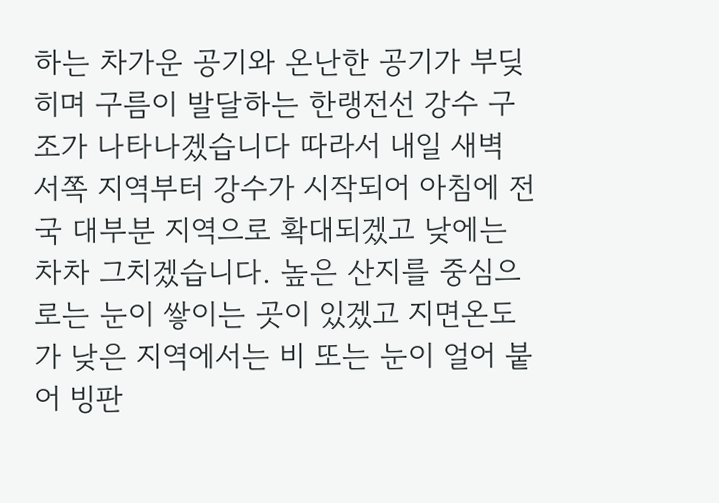하는 차가운 공기와 온난한 공기가 부딪히며 구름이 발달하는 한랭전선 강수 구조가 나타나겠습니다 따라서 내일 새벽 서쪽 지역부터 강수가 시작되어 아침에 전국 대부분 지역으로 확대되겠고 낮에는 차차 그치겠습니다. 높은 산지를 중심으로는 눈이 쌓이는 곳이 있겠고 지면온도가 낮은 지역에서는 비 또는 눈이 얼어 붙어 빙판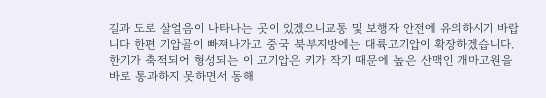길과 도로 살얼음이 나타나는 곳이 있겠으니교통 및 보행자 안전에 유의하시기 바랍니다 한편 기압골이 빠져나가고 중국 북부지방에는 대륙고기압이 확장하겠습니다. 한기가 축적되어 형성되는 이 고기압은 키가 작기 때문에 높은 산맥인 개마고원을 바로 통과하지 못하면서 동해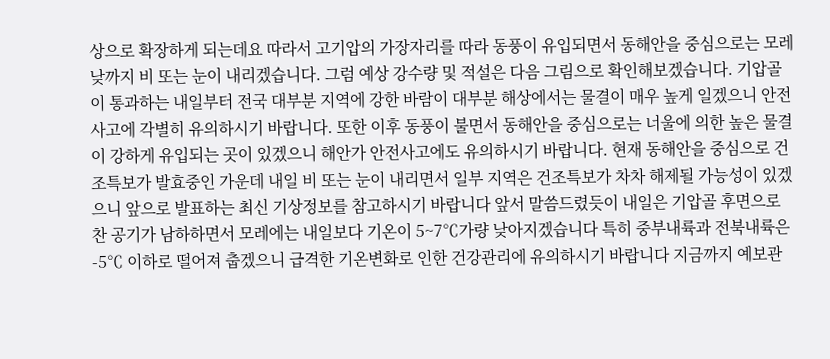상으로 확장하게 되는데요 따라서 고기압의 가장자리를 따라 동풍이 유입되면서 동해안을 중심으로는 모레 낮까지 비 또는 눈이 내리겠습니다. 그럼 예상 강수량 및 적설은 다음 그림으로 확인해보겠습니다. 기압골이 통과하는 내일부터 전국 대부분 지역에 강한 바람이 대부분 해상에서는 물결이 매우 높게 일겠으니 안전 사고에 각별히 유의하시기 바랍니다. 또한 이후 동풍이 불면서 동해안을 중심으로는 너울에 의한 높은 물결이 강하게 유입되는 곳이 있겠으니 해안가 안전사고에도 유의하시기 바랍니다. 현재 동해안을 중심으로 건조특보가 발효중인 가운데 내일 비 또는 눈이 내리면서 일부 지역은 건조특보가 차차 해제될 가능성이 있겠으니 앞으로 발표하는 최신 기상정보를 참고하시기 바랍니다 앞서 말씀드렸듯이 내일은 기압골 후면으로 찬 공기가 남하하면서 모레에는 내일보다 기온이 5~7℃가량 낮아지겠습니다 특히 중부내륙과 전북내륙은 -5℃ 이하로 떨어져 춥겠으니 급격한 기온변화로 인한 건강관리에 유의하시기 바랍니다 지금까지 예보관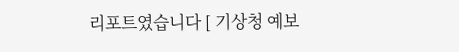리포트였습니다 [ 기상청 예보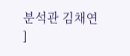분석관 김채연 ]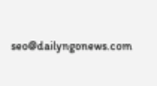seo@dailyngonews.com